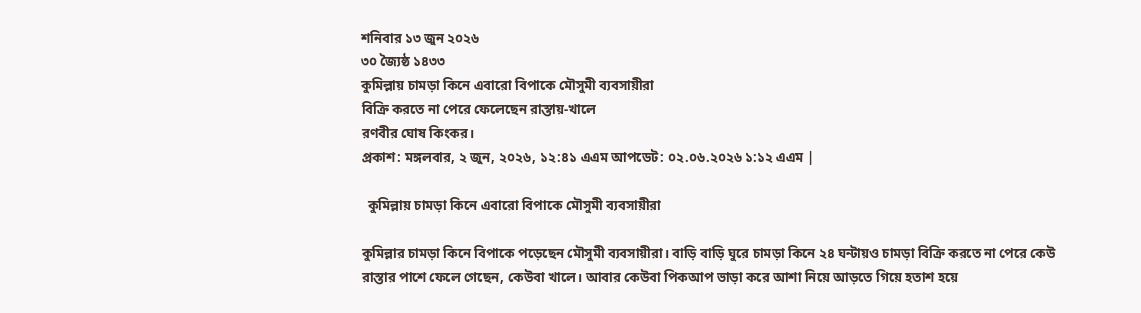শনিবার ১৩ জুন ২০২৬
৩০ জ্যৈষ্ঠ ১৪৩৩
কুমিল্লায় চামড়া কিনে এবারো বিপাকে মৌসুমী ব্যবসায়ীরা
বিক্রি করতে না পেরে ফেলেছেন রাস্তায়-খালে
রণবীর ঘোষ কিংকর।
প্রকাশ: মঙ্গলবার, ২ জুন, ২০২৬, ১২:৪১ এএম আপডেট: ০২.০৬.২০২৬ ১:১২ এএম |

  কুমিল্লায় চামড়া কিনে এবারো বিপাকে মৌসুমী ব্যবসায়ীরা

কুমিল্লার চামড়া কিনে বিপাকে পড়েছেন মৌসুমী ব্যবসায়ীরা। বাড়ি বাড়ি ঘুরে চামড়া কিনে ২৪ ঘন্টায়ও চামড়া বিক্রি করতে না পেরে কেউ রাস্তার পাশে ফেলে গেছেন, কেউবা খালে। আবার কেউবা পিকআপ ভাড়া করে আশা নিয়ে আড়তে গিয়ে হতাশ হয়ে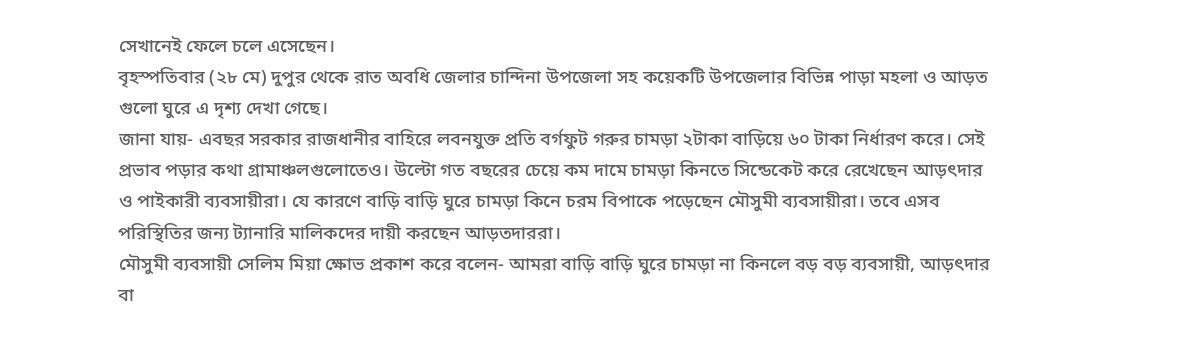সেখানেই ফেলে চলে এসেছেন।
বৃহস্পতিবার (২৮ মে) দুপুর থেকে রাত অবধি জেলার চান্দিনা উপজেলা সহ কয়েকটি উপজেলার বিভিন্ন পাড়া মহলা ও আড়ত গুলো ঘুরে এ দৃশ্য দেখা গেছে।
জানা যায়- এবছর সরকার রাজধানীর বাহিরে লবনযুক্ত প্রতি বর্গফুট গরুর চামড়া ২টাকা বাড়িয়ে ৬০ টাকা নির্ধারণ করে। সেই প্রভাব পড়ার কথা গ্রামাঞ্চলগুলোতেও। উল্টো গত বছরের চেয়ে কম দামে চামড়া কিনতে সিন্ডেকেট করে রেখেছেন আড়ৎদার ও পাইকারী ব্যবসায়ীরা। যে কারণে বাড়ি বাড়ি ঘুরে চামড়া কিনে চরম বিপাকে পড়েছেন মৌসুমী ব্যবসায়ীরা। তবে এসব পরিস্থিতির জন্য ট্যানারি মালিকদের দায়ী করছেন আড়তদাররা।
মৌসুমী ব্যবসায়ী সেলিম মিয়া ক্ষোভ প্রকাশ করে বলেন- আমরা বাড়ি বাড়ি ঘুরে চামড়া না কিনলে বড় বড় ব্যবসায়ী, আড়ৎদার বা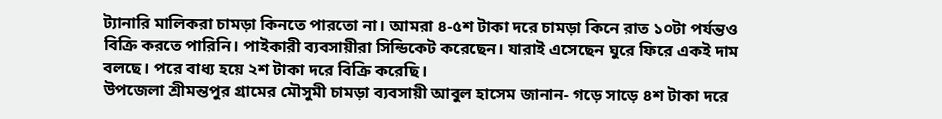ট্যানারি মালিকরা চামড়া কিনতে পারতো না। আমরা ৪-৫শ টাকা দরে চামড়া কিনে রাত ১০টা পর্যন্তও বিক্রি করতে পারিনি। পাইকারী ব্যবসায়ীরা সিন্ডিকেট করেছেন। যারাই এসেছেন ঘুরে ফিরে একই দাম বলছে। পরে বাধ্য হয়ে ২শ টাকা দরে বিক্রি করেছি।
উপজেলা শ্রীমন্তপুর গ্রামের মৌসুমী চামড়া ব্যবসায়ী আবুল হাসেম জানান- গড়ে সাড়ে ৪শ টাকা দরে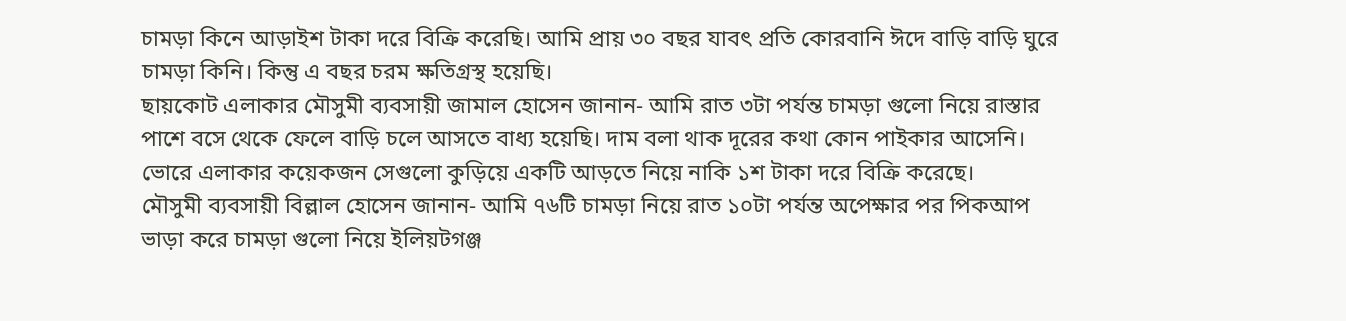চামড়া কিনে আড়াইশ টাকা দরে বিক্রি করেছি। আমি প্রায় ৩০ বছর যাবৎ প্রতি কোরবানি ঈদে বাড়ি বাড়ি ঘুরে চামড়া কিনি। কিন্তু এ বছর চরম ক্ষতিগ্রস্থ হয়েছি।
ছায়কোট এলাকার মৌসুমী ব্যবসায়ী জামাল হোসেন জানান- আমি রাত ৩টা পর্যন্ত চামড়া গুলো নিয়ে রাস্তার পাশে বসে থেকে ফেলে বাড়ি চলে আসতে বাধ্য হয়েছি। দাম বলা থাক দূরের কথা কোন পাইকার আসেনি। ভোরে এলাকার কয়েকজন সেগুলো কুড়িয়ে একটি আড়তে নিয়ে নাকি ১শ টাকা দরে বিক্রি করেছে।
মৌসুমী ব্যবসায়ী বিল্লাল হোসেন জানান- আমি ৭৬টি চামড়া নিয়ে রাত ১০টা পর্যন্ত অপেক্ষার পর পিকআপ ভাড়া করে চামড়া গুলো নিয়ে ইলিয়টগঞ্জ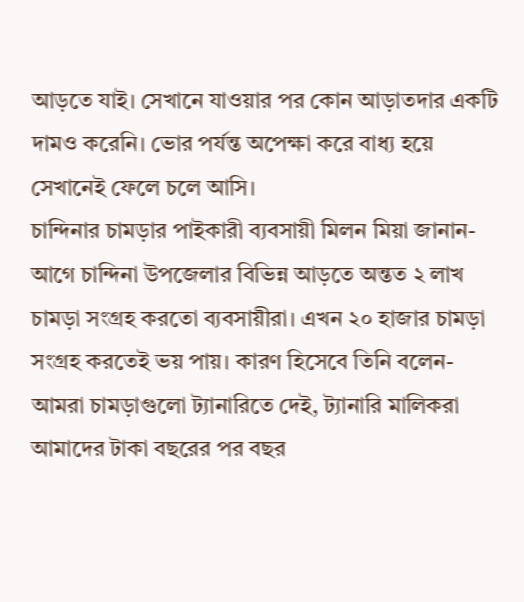আড়তে যাই। সেখানে যাওয়ার পর কোন আড়াতদার একটি দামও করেনি। ভোর পর্যন্ত অপেক্ষা করে বাধ্য হয়ে সেখানেই ফেলে চলে আসি।
চান্দিনার চামড়ার পাইকারী ব্যবসায়ী মিলন মিয়া জানান- আগে চান্দিনা উপজেলার বিভিন্ন আড়তে অন্তত ২ লাখ চামড়া সংগ্রহ করতো ব্যবসায়ীরা। এখন ২০ হাজার চামড়া সংগ্রহ করতেই ভয় পায়। কারণ হিসেবে তিনি বলেন- আমরা চামড়াগুলো ট্যানারিতে দেই, ট্যানারি মালিকরা আমাদের টাকা বছরের পর বছর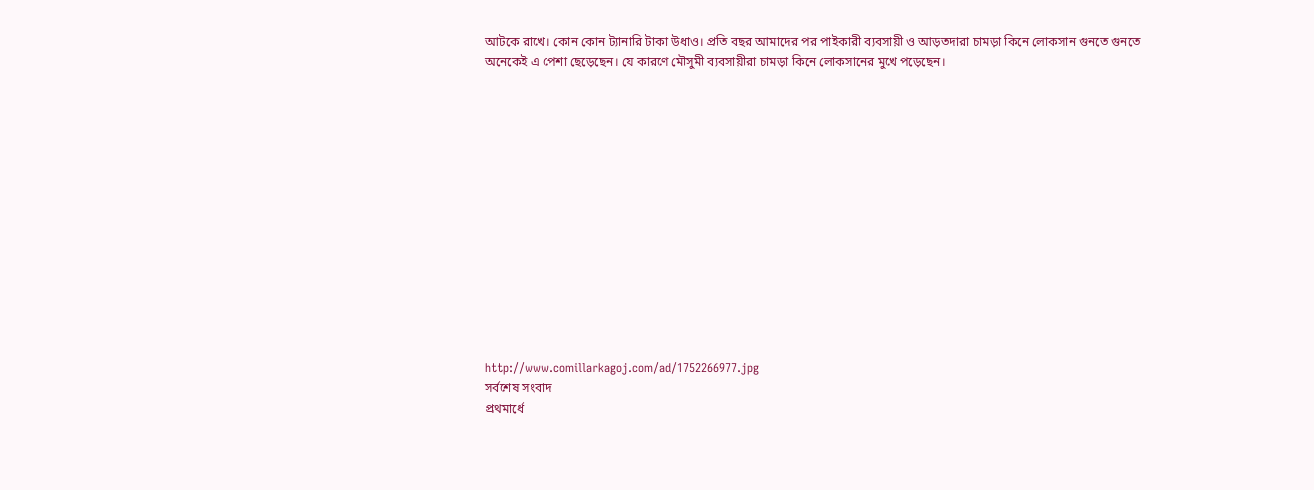আটকে রাখে। কোন কোন ট্যানারি টাকা উধাও। প্রতি বছর আমাদের পর পাইকারী ব্যবসায়ী ও আড়তদারা চামড়া কিনে লোকসান গুনতে গুনতে অনেকেই এ পেশা ছেড়েছেন। যে কারণে মৌসুমী ব্যবসায়ীরা চামড়া কিনে লোকসানের মুখে পড়েছেন।














http://www.comillarkagoj.com/ad/1752266977.jpg
সর্বশেষ সংবাদ
প্রথমার্ধে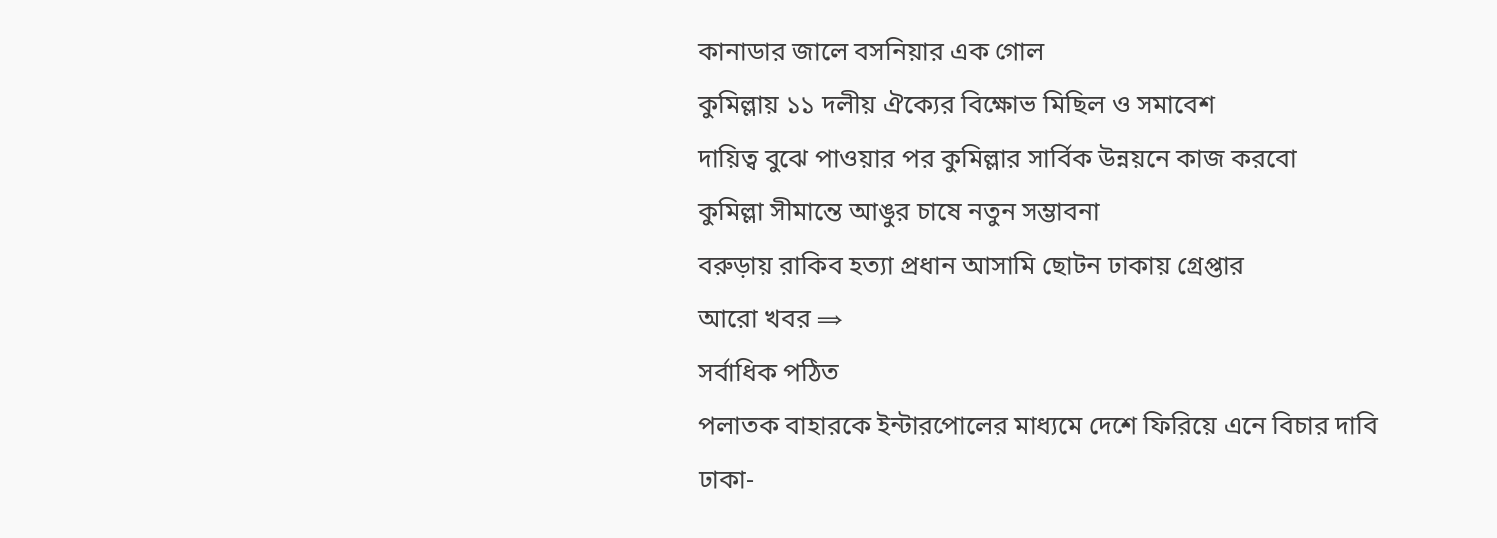কানাডার জালে বসনিয়ার এক গোল
কুমিল্লায় ১১ দলীয় ঐক্যের বিক্ষোভ মিছিল ও সমাবেশ
দায়িত্ব বুঝে পাওয়ার পর কুমিল্লার সার্বিক উন্নয়নে কাজ করবো
কুমিল্লা সীমান্তে আঙুর চাষে নতুন সম্ভাবনা
বরুড়ায় রাকিব হত্যা প্রধান আসামি ছোটন ঢাকায় গ্রেপ্তার
আরো খবর ⇒
সর্বাধিক পঠিত
পলাতক বাহারকে ইন্টারপোলের মাধ্যমে দেশে ফিরিয়ে এনে বিচার দাবি
ঢাকা-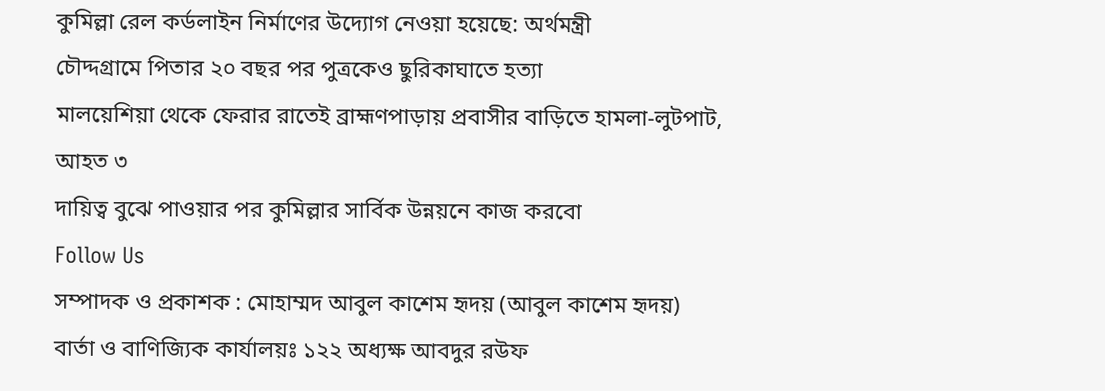কুমিল্লা রেল কর্ডলাইন নির্মাণের উদ্যোগ নেওয়া হয়েছে: অর্থমন্ত্রী
চৌদ্দগ্রামে পিতার ২০ বছর পর পুত্রকেও ছুরিকাঘাতে হত্যা
মালয়েশিয়া থেকে ফেরার রাতেই ব্রাহ্মণপাড়ায় প্রবাসীর বাড়িতে হামলা-লুটপাট, আহত ৩
দায়িত্ব বুঝে পাওয়ার পর কুমিল্লার সার্বিক উন্নয়নে কাজ করবো
Follow Us
সম্পাদক ও প্রকাশক : মোহাম্মদ আবুল কাশেম হৃদয় (আবুল কাশেম হৃদয়)
বার্তা ও বাণিজ্যিক কার্যালয়ঃ ১২২ অধ্যক্ষ আবদুর রউফ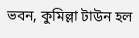ভবন, কুমিল্লা টাউন হল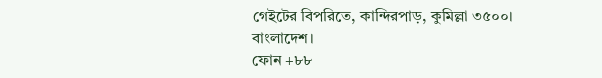গেইটের বিপরিতে, কান্দিরপাড়, কুমিল্লা ৩৫০০। বাংলাদেশ।
ফোন +৮৮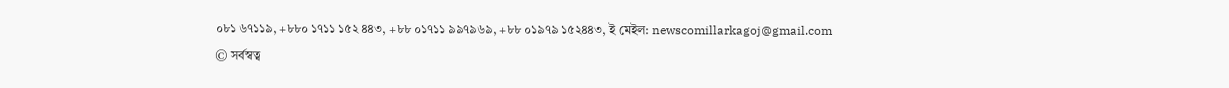০৮১ ৬৭১১৯, +৮৮০ ১৭১১ ১৫২ ৪৪৩, +৮৮ ০১৭১১ ৯৯৭৯৬৯, +৮৮ ০১৯৭৯ ১৫২৪৪৩, ই মেইল: newscomillarkagoj@gmail.com
© সর্বস্বত্ব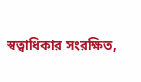স্বত্বাধিকার সংরক্ষিত,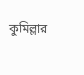কুমিল্লার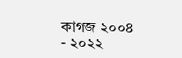কাগজ ২০০৪ - ২০২২